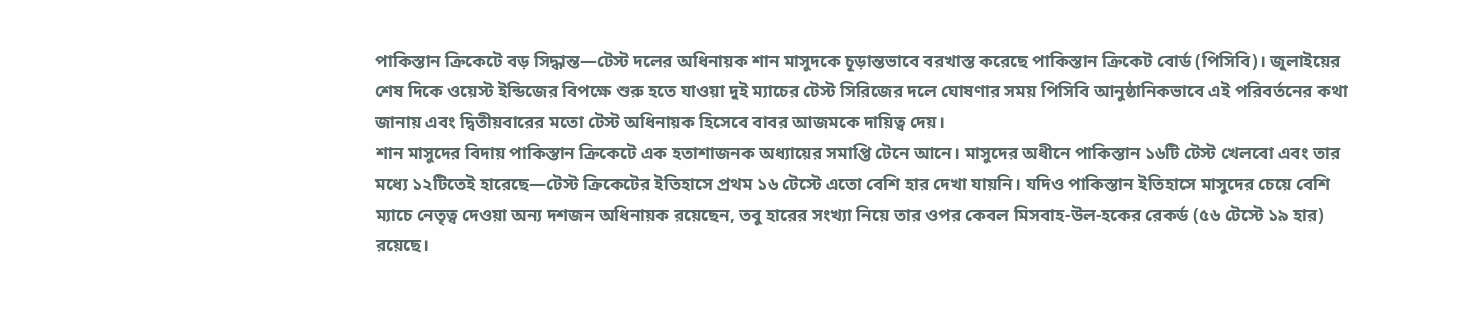পাকিস্তান ক্রিকেটে বড় সিদ্ধান্ত—টেস্ট দলের অধিনায়ক শান মাসুদকে চূড়ান্তভাবে বরখাস্ত করেছে পাকিস্তান ক্রিকেট বোর্ড (পিসিবি)। জুলাইয়ের শেষ দিকে ওয়েস্ট ইন্ডিজের বিপক্ষে শুরু হতে যাওয়া দুই ম্যাচের টেস্ট সিরিজের দলে ঘোষণার সময় পিসিবি আনুষ্ঠানিকভাবে এই পরিবর্তনের কথা জানায় এবং দ্বিতীয়বারের মতো টেস্ট অধিনায়ক হিসেবে বাবর আজমকে দায়িত্ব দেয়।
শান মাসুদের বিদায় পাকিস্তান ক্রিকেটে এক হতাশাজনক অধ্যায়ের সমাপ্তি টেনে আনে। মাসুদের অধীনে পাকিস্তান ১৬টি টেস্ট খেলবো এবং তার মধ্যে ১২টিতেই হারেছে—টেস্ট ক্রিকেটের ইতিহাসে প্রথম ১৬ টেস্টে এতো বেশি হার দেখা যায়নি। যদিও পাকিস্তান ইতিহাসে মাসুদের চেয়ে বেশি ম্যাচে নেতৃত্ব দেওয়া অন্য দশজন অধিনায়ক রয়েছেন, তবু হারের সংখ্যা নিয়ে তার ওপর কেবল মিসবাহ-উল-হকের রেকর্ড (৫৬ টেস্টে ১৯ হার) রয়েছে।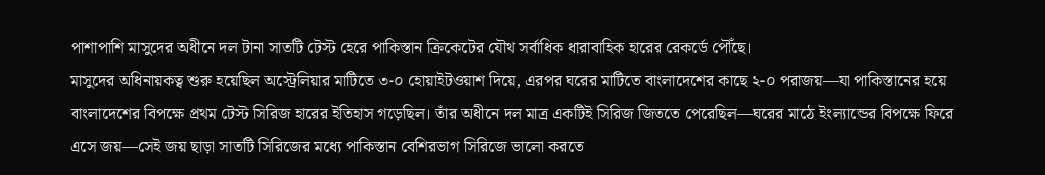পাশাপাশি মাসুদের অধীনে দল টানা সাতটি টেস্ট হেরে পাকিস্তান ক্রিকেটের যৌথ সর্বাধিক ধারাবাহিক হারের রেকর্ডে পৌঁছে।
মাসুদের অধিনায়কত্ব শুরু হয়েছিল অস্ট্রেলিয়ার মাটিতে ৩-০ হোয়াইটওয়াশ দিয়ে, এরপর ঘরের মাটিতে বাংলাদেশের কাছে ২-০ পরাজয়—যা পাকিস্তানের হয়ে বাংলাদেশের বিপক্ষে প্রথম টেস্ট সিরিজ হারের ইতিহাস গড়েছিল। তাঁর অধীনে দল মাত্র একটিই সিরিজ জিততে পেরেছিল—ঘরের মাঠে ইংল্যান্ডের বিপক্ষে ফিরে এসে জয়—সেই জয় ছাড়া সাতটি সিরিজের মধ্যে পাকিস্তান বেশিরভাগ সিরিজে ভালো করতে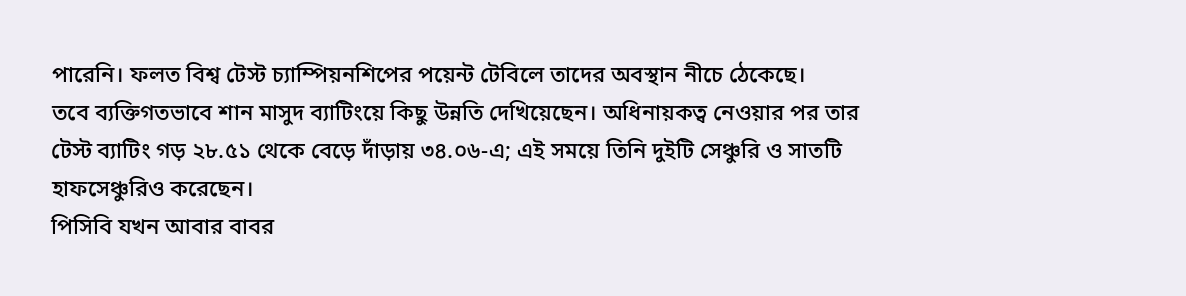পারেনি। ফলত বিশ্ব টেস্ট চ্যাম্পিয়নশিপের পয়েন্ট টেবিলে তাদের অবস্থান নীচে ঠেকেছে।
তবে ব্যক্তিগতভাবে শান মাসুদ ব্যাটিংয়ে কিছু উন্নতি দেখিয়েছেন। অধিনায়কত্ব নেওয়ার পর তার টেস্ট ব্যাটিং গড় ২৮.৫১ থেকে বেড়ে দাঁড়ায় ৩৪.০৬-এ; এই সময়ে তিনি দুইটি সেঞ্চুরি ও সাতটি হাফসেঞ্চুরিও করেছেন।
পিসিবি যখন আবার বাবর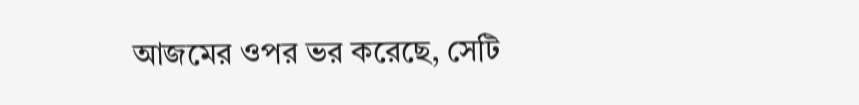আজমের ওপর ভর করেছে, সেটি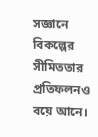সজ্ঞানে বিকল্পের সীমিততার প্রতিফলনও বয়ে আনে।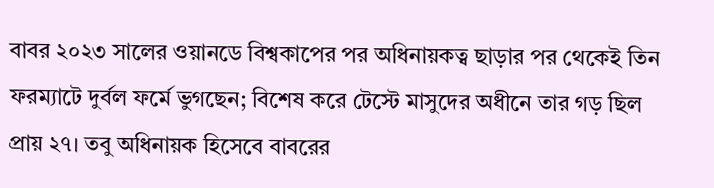বাবর ২০২৩ সালের ওয়ানডে বিশ্বকাপের পর অধিনায়কত্ব ছাড়ার পর থেকেই তিন ফরম্যাটে দুর্বল ফর্মে ভুগছেন; বিশেষ করে টেস্টে মাসুদের অধীনে তার গড় ছিল প্রায় ২৭। তবু অধিনায়ক হিসেবে বাবরের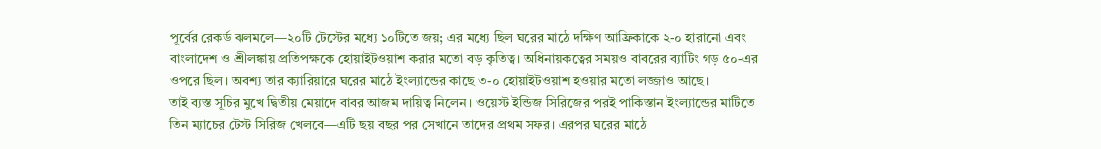পূর্বের রেকর্ড ঝলমলে—২০টি টেস্টের মধ্যে ১০টিতে জয়; এর মধ্যে ছিল ঘরের মাঠে দক্ষিণ আফ্রিকাকে ২-০ হারানো এবং বাংলাদেশ ও শ্রীলঙ্কায় প্রতিপক্ষকে হোয়াইটওয়াশ করার মতো বড় কৃতিত্ব। অধিনায়কত্বের সময়ও বাবরের ব্যাটিং গড় ৫০-এর ওপরে ছিল। অবশ্য তার ক্যারিয়ারে ঘরের মাঠে ইংল্যান্ডের কাছে ৩-০ হোয়াইটওয়াশ হওয়ার মতো লজ্জাও আছে।
তাই ব্যস্ত সূচির মুখে দ্বিতীয় মেয়াদে বাবর আজম দায়িত্ব নিলেন। ওয়েস্ট ইন্ডিজ সিরিজের পরই পাকিস্তান ইংল্যান্ডের মাটিতে তিন ম্যাচের টেস্ট সিরিজ খেলবে—এটি ছয় বছর পর সেখানে তাদের প্রথম সফর। এরপর ঘরের মাঠে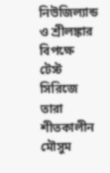নিউজিল্যান্ড ও শ্রীলঙ্কার বিপক্ষে টেস্ট সিরিজে তারা শীতকালীন মৌসুম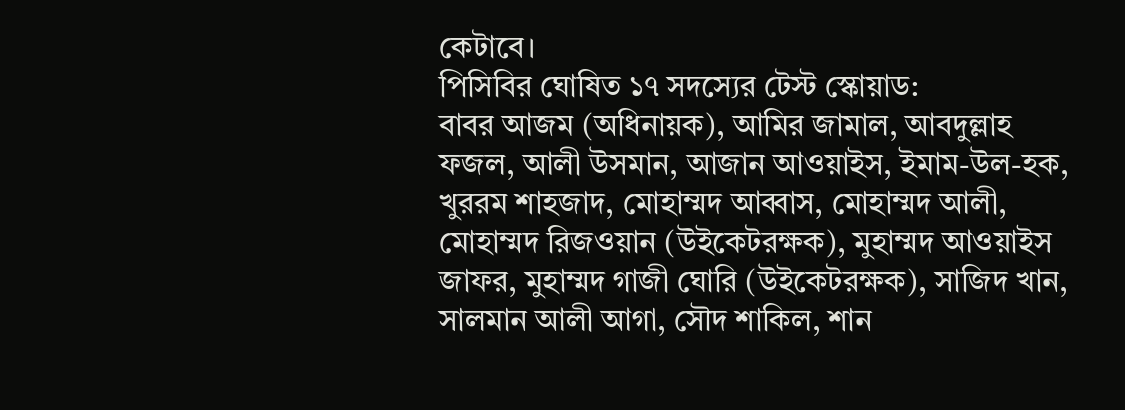কেটাবে।
পিসিবির ঘোষিত ১৭ সদস্যের টেস্ট স্কোয়াড:
বাবর আজম (অধিনায়ক), আমির জামাল, আবদুল্লাহ ফজল, আলী উসমান, আজান আওয়াইস, ইমাম-উল-হক, খুররম শাহজাদ, মোহাম্মদ আব্বাস, মোহাম্মদ আলী, মোহাম্মদ রিজওয়ান (উইকেটরক্ষক), মুহাম্মদ আওয়াইস জাফর, মুহাম্মদ গাজী ঘোরি (উইকেটরক্ষক), সাজিদ খান, সালমান আলী আগা, সৌদ শাকিল, শান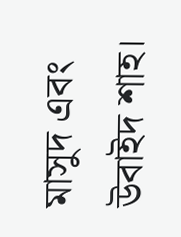মাসুদ এবং উবাইদ শাহ।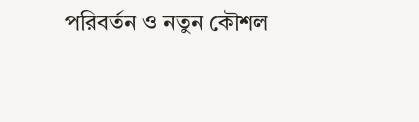পরিবর্তন ও নতুন কৌশল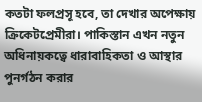কতটা ফলপ্রসূ হবে, তা দেখার অপেক্ষায় ক্রিকেটপ্রেমীরা। পাকিস্তান এখন নতুন অধিনায়কত্বে ধারাবাহিকতা ও আস্থার পুনর্গঠন করার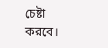চেষ্টা করবে।